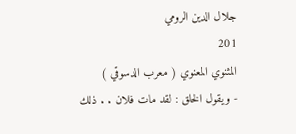جلال الدين الرومي
201
المثنوي المعنوي ( معرب الدسوقي )
- ويقول الخلق : لقد مات فلان . . ذلك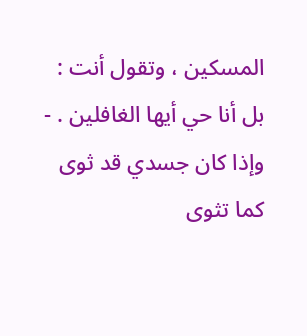المسكين ، وتقول أنت : بل أنا حي أيها الغافلين . - وإذا كان جسدي قد ثوى كما تثوى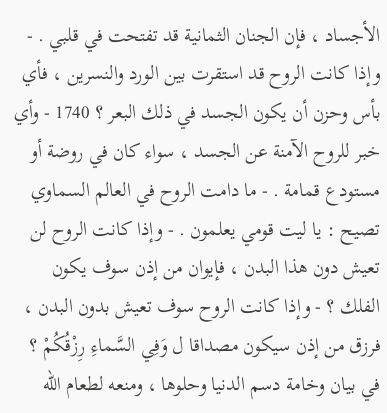الأجساد ، فإن الجنان الثمانية قد تفتحت في قلبي . - وإذا كانت الروح قد استقرت بين الورد والنسرين ، فأي بأس وحزن أن يكون الجسد في ذلك البعر ؟ 1740 - وأي خبر للروح الآمنة عن الجسد ، سواء كان في روضة أو مستودع قمامة . - ما دامت الروح في العالم السماوي تصيح : يا ليت قومي يعلمون . - وإذا كانت الروح لن تعيش دون هذا البدن ، فإيوان من إذن سوف يكون الفلك ؟ - وإذا كانت الروح سوف تعيش بدون البدن ، فرزق من إذن سيكون مصداقا ل وَفِي السَّماءِ رِزْقُكُمْ ؟ في بيان وخامة دسم الدنيا وحلوها ، ومنعه لطعام الله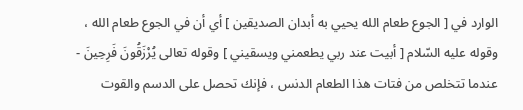الوارد في [ الجوع طعام الله يحيي به أبدان الصديقين ] أي أن في الجوع طعام الله ، وقوله عليه السّلام [ أبيت عند ربي يطعمني ويسقيني ] وقوله تعالى يُرْزَقُونَ فَرِحِينَ - عندما تتخلص من فتات هذا الطعام الدنس ، فإنك تحصل على الدسم والقوت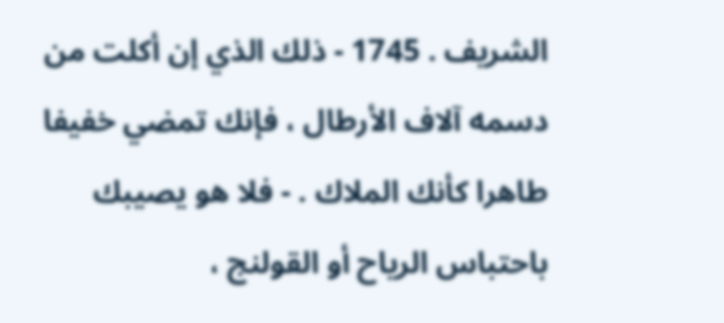الشريف . 1745 - ذلك الذي إن أكلت من دسمه آلاف الأرطال ، فإنك تمضي خفيفا طاهرا كأنك الملاك . - فلا هو يصيبك باحتباس الرياح أو القولنج ،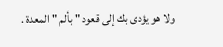ولا هو يؤدى بك إلى قعود " بألم " المعدة .